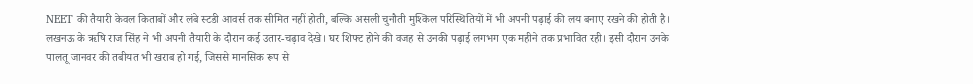NEET की तैयारी केवल किताबों और लंबे स्टडी आवर्स तक सीमित नहीं होती, बल्कि असली चुनौती मुश्किल परिस्थितियों में भी अपनी पढ़ाई की लय बनाए रखने की होती है। लखनऊ के ऋषि राज सिंह ने भी अपनी तैयारी के दौरान कई उतार-चढ़ाव देखे। घर शिफ्ट होने की वजह से उनकी पढ़ाई लगभग एक महीने तक प्रभावित रही। इसी दौरान उनके पालतू जानवर की तबीयत भी खराब हो गई, जिससे मानसिक रूप से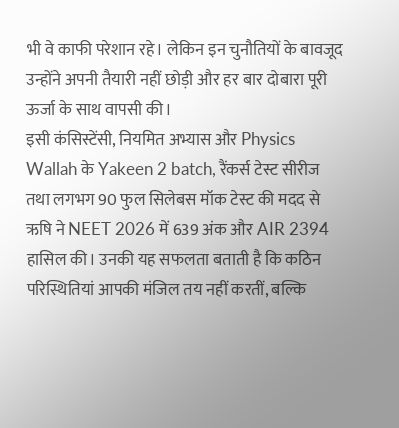भी वे काफी परेशान रहे। लेकिन इन चुनौतियों के बावजूद उन्होंने अपनी तैयारी नहीं छोड़ी और हर बार दोबारा पूरी ऊर्जा के साथ वापसी की।
इसी कंसिस्टेंसी, नियमित अभ्यास और Physics Wallah के Yakeen 2 batch, रैंकर्स टेस्ट सीरीज तथा लगभग 90 फुल सिलेबस मॉक टेस्ट की मदद से ऋषि ने NEET 2026 में 639 अंक और AIR 2394 हासिल की। उनकी यह सफलता बताती है कि कठिन परिस्थितियां आपकी मंजिल तय नहीं करतीं, बल्कि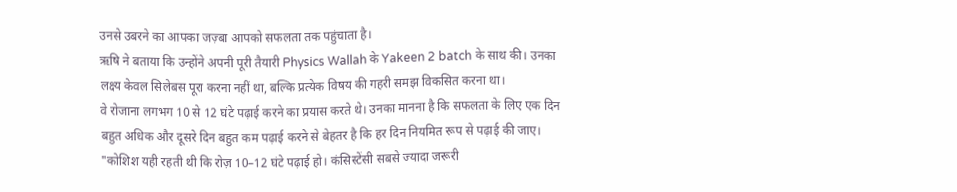उनसे उबरने का आपका जज़्बा आपको सफलता तक पहुंचाता है।
ऋषि ने बताया कि उन्होंने अपनी पूरी तैयारी Physics Wallah के Yakeen 2 batch के साथ की। उनका लक्ष्य केवल सिलेबस पूरा करना नहीं था, बल्कि प्रत्येक विषय की गहरी समझ विकसित करना था।
वे रोजाना लगभग 10 से 12 घंटे पढ़ाई करने का प्रयास करते थे। उनका मानना है कि सफलता के लिए एक दिन बहुत अधिक और दूसरे दिन बहुत कम पढ़ाई करने से बेहतर है कि हर दिन नियमित रूप से पढ़ाई की जाए।
"कोशिश यही रहती थी कि रोज़ 10–12 घंटे पढ़ाई हो। कंसिस्टेंसी सबसे ज्यादा जरूरी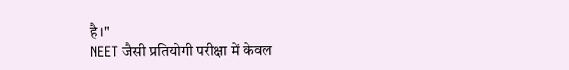है।"
NEET जैसी प्रतियोगी परीक्षा में केवल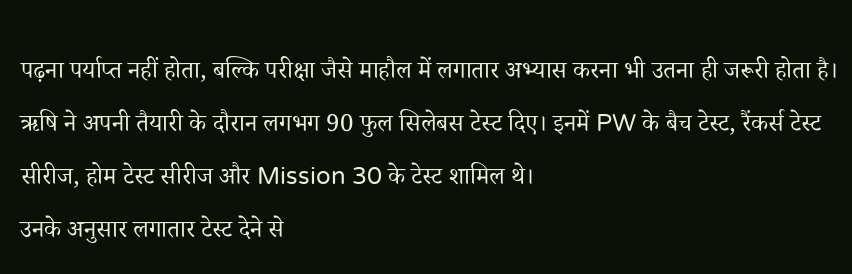पढ़ना पर्याप्त नहीं होता, बल्कि परीक्षा जैसे माहौल में लगातार अभ्यास करना भी उतना ही जरूरी होता है।
ऋषि ने अपनी तैयारी के दौरान लगभग 90 फुल सिलेबस टेस्ट दिए। इनमें PW के बैच टेस्ट, रैंकर्स टेस्ट सीरीज, होम टेस्ट सीरीज और Mission 30 के टेस्ट शामिल थे।
उनके अनुसार लगातार टेस्ट देने से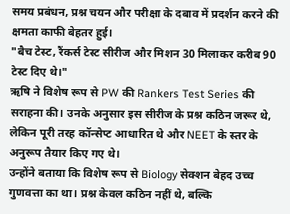समय प्रबंधन, प्रश्न चयन और परीक्षा के दबाव में प्रदर्शन करने की क्षमता काफी बेहतर हुई।
"बैच टेस्ट, रैंकर्स टेस्ट सीरीज और मिशन 30 मिलाकर करीब 90 टेस्ट दिए थे।"
ऋषि ने विशेष रूप से PW की Rankers Test Series की सराहना की। उनके अनुसार इस सीरीज के प्रश्न कठिन जरूर थे, लेकिन पूरी तरह कॉन्सेप्ट आधारित थे और NEET के स्तर के अनुरूप तैयार किए गए थे।
उन्होंने बताया कि विशेष रूप से Biology सेक्शन बेहद उच्च गुणवत्ता का था। प्रश्न केवल कठिन नहीं थे, बल्कि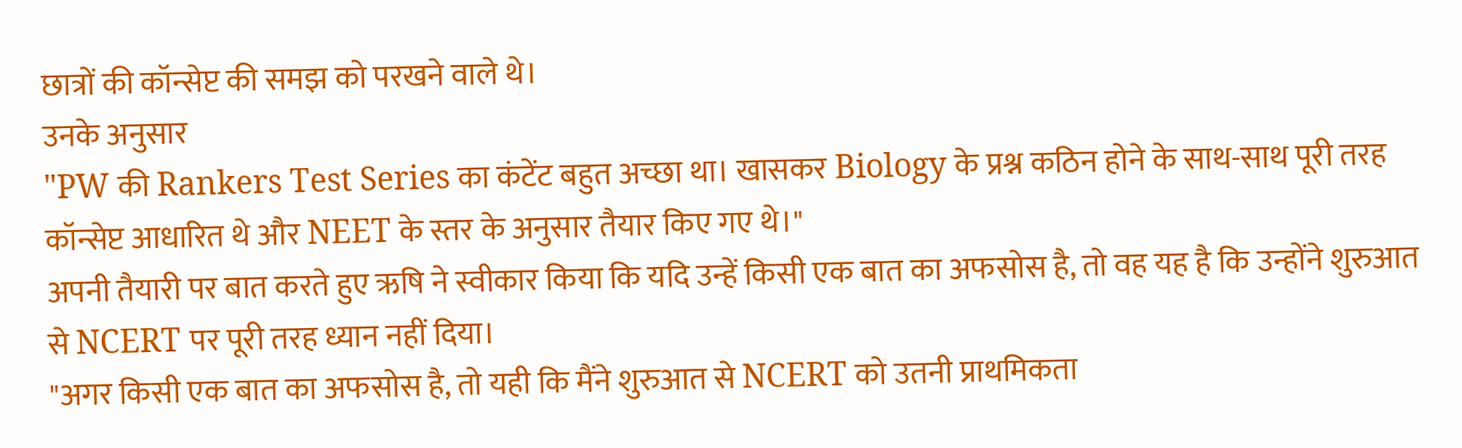छात्रों की कॉन्सेप्ट की समझ को परखने वाले थे।
उनके अनुसार
"PW की Rankers Test Series का कंटेंट बहुत अच्छा था। खासकर Biology के प्रश्न कठिन होने के साथ-साथ पूरी तरह कॉन्सेप्ट आधारित थे और NEET के स्तर के अनुसार तैयार किए गए थे।"
अपनी तैयारी पर बात करते हुए ऋषि ने स्वीकार किया कि यदि उन्हें किसी एक बात का अफसोस है, तो वह यह है कि उन्होंने शुरुआत से NCERT पर पूरी तरह ध्यान नहीं दिया।
"अगर किसी एक बात का अफसोस है, तो यही कि मैंने शुरुआत से NCERT को उतनी प्राथमिकता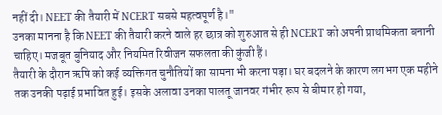नहीं दी। NEET की तैयारी में NCERT सबसे महत्वपूर्ण है।"
उनका मानना है कि NEET की तैयारी करने वाले हर छात्र को शुरुआत से ही NCERT को अपनी प्राथमिकता बनानी चाहिए। मजबूत बुनियाद और नियमित रिवीजन सफलता की कुंजी हैं।
तैयारी के दौरान ऋषि को कई व्यक्तिगत चुनौतियों का सामना भी करना पड़ा। घर बदलने के कारण लगभग एक महीने तक उनकी पढ़ाई प्रभावित हुई। इसके अलावा उनका पालतू जानवर गंभीर रूप से बीमार हो गया,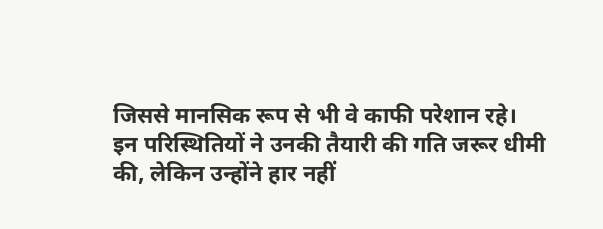जिससे मानसिक रूप से भी वे काफी परेशान रहे।
इन परिस्थितियों ने उनकी तैयारी की गति जरूर धीमी की, लेकिन उन्होंने हार नहीं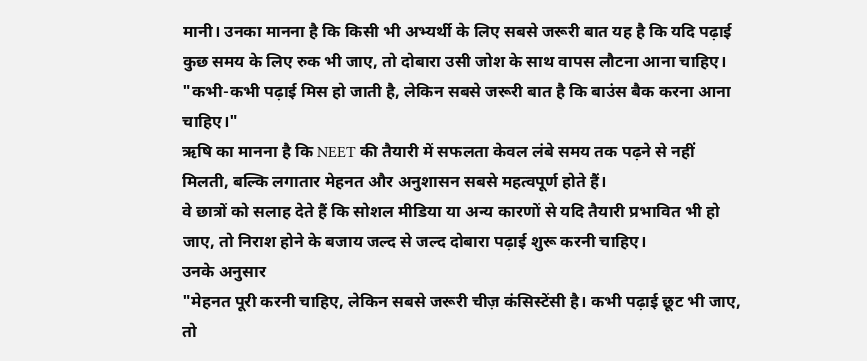मानी। उनका मानना है कि किसी भी अभ्यर्थी के लिए सबसे जरूरी बात यह है कि यदि पढ़ाई कुछ समय के लिए रुक भी जाए, तो दोबारा उसी जोश के साथ वापस लौटना आना चाहिए।
"कभी-कभी पढ़ाई मिस हो जाती है, लेकिन सबसे जरूरी बात है कि बाउंस बैक करना आना चाहिए।"
ऋषि का मानना है कि NEET की तैयारी में सफलता केवल लंबे समय तक पढ़ने से नहीं मिलती, बल्कि लगातार मेहनत और अनुशासन सबसे महत्वपूर्ण होते हैं।
वे छात्रों को सलाह देते हैं कि सोशल मीडिया या अन्य कारणों से यदि तैयारी प्रभावित भी हो जाए, तो निराश होने के बजाय जल्द से जल्द दोबारा पढ़ाई शुरू करनी चाहिए।
उनके अनुसार
"मेहनत पूरी करनी चाहिए, लेकिन सबसे जरूरी चीज़ कंसिस्टेंसी है। कभी पढ़ाई छूट भी जाए, तो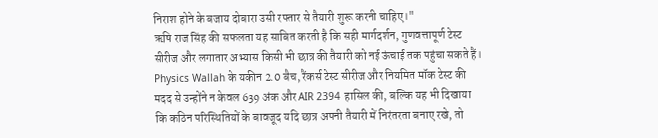निराश होने के बजाय दोबारा उसी रफ्तार से तैयारी शुरू करनी चाहिए।"
ऋषि राज सिंह की सफलता यह साबित करती है कि सही मार्गदर्शन, गुणवत्तापूर्ण टेस्ट सीरीज और लगातार अभ्यास किसी भी छात्र की तैयारी को नई ऊंचाई तक पहुंचा सकते हैं। Physics Wallah के यकीन 2.0 बैच, रैंकर्स टेस्ट सीरीज और नियमित मॉक टेस्ट की मदद से उन्होंने न केवल 639 अंक और AIR 2394 हासिल की, बल्कि यह भी दिखाया कि कठिन परिस्थितियों के बावजूद यदि छात्र अपनी तैयारी में निरंतरता बनाए रखे, तो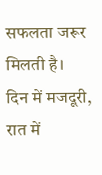सफलता जरूर मिलती है।
दिन में मजदूरी, रात में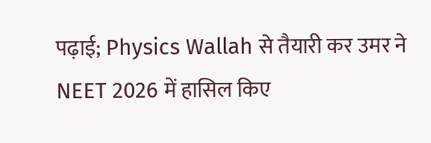पढ़ाई; Physics Wallah से तैयारी कर उमर ने NEET 2026 में हासिल किए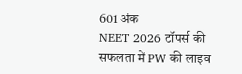601 अंक
NEET 2026 टॉपर्स की सफलता में PW की लाइव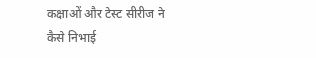कक्षाओं और टेस्ट सीरीज ने कैसे निभाई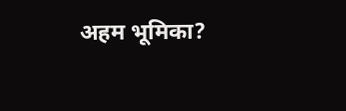अहम भूमिका?